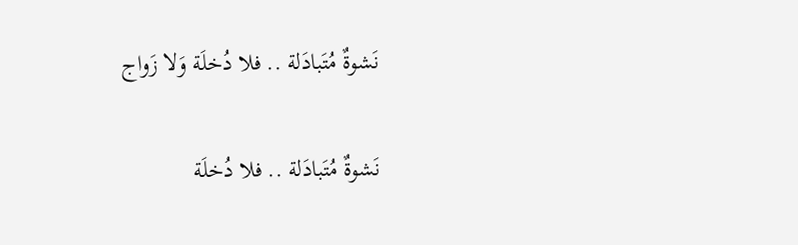نَشوةٌ مُتَبادَلة .. فلا دُخلَة وَلا زَواج

نَشوةٌ مُتَبادَلة .. فلا دُخلَة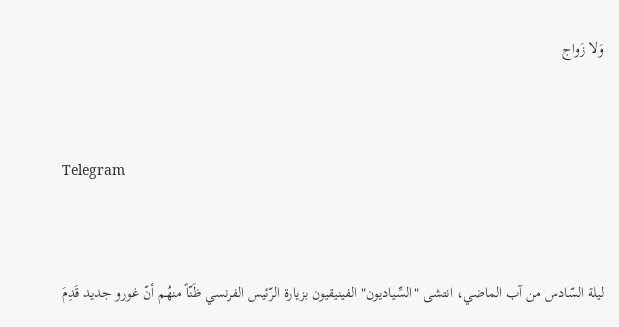وَلا زَواج



Telegram



ليلة السّادس من آب الماضي، انتشى "السِّياديون" الفينيقيون بزيارة الرّئيس الفرنسي ظَنّاً منهُم أنّ غورو جديد قَدِمَ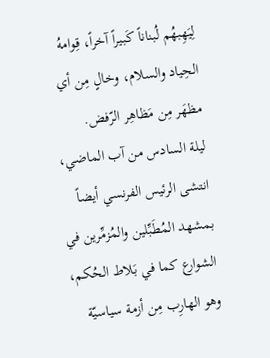لِيَهِبهُم لُبناناً كَبيراً آخراً، قِوامهُ الحِياد والسلام، وخالٍ مِن أي مظهَر مِن مَظاهِر الرّفض.
ليلة السادس من آب الماضي، انتشى الرئيس الفرنسي أيضاً بمشهد المُطَبِّلين والمُزمِّرين في الشوارع كما في بَلاط الحُكم، وهو الهارِب مِن أزمة سياسيّة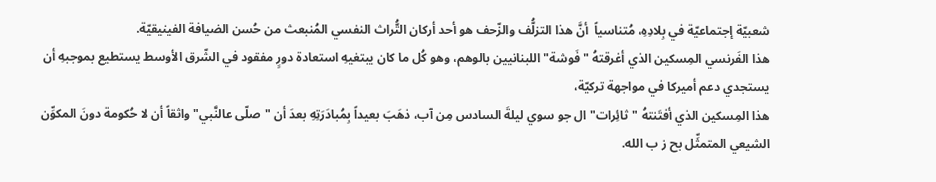شعبيّة إجتماعيّة في بِلادِهِ، مُتناسياً  أنَّ هذا التزلُّف والزّحف هو أحد أركان التُّراث النفسي المُنبعث من حُسن الضيافة الفينيقيّة.
هذا الفَرنسي المِسكين الذي أغرقتهُ "فَوشة" اللبنانيين بالوهم، وهو كُل ما كان يبتغيهِ استعادة دورٍ مفقود في الشّرق الأوسط يستطيع بموجبهِ أن يستجدي دعم أميركا في مواجهة تركيّة،
هذا المِسكين الذي أفتَنتهُ "ثائِرات" ال جو سوي ليلةَ السادس مِن آب، ذهَبَ بعيداً بِمُبادَرَتِهِ بعدَ أن "صلّى عالنَّبي" واثقاً أن لا حُكومة دونَ المكوِّن الشيعي المتمثِّل بح ز ب الله.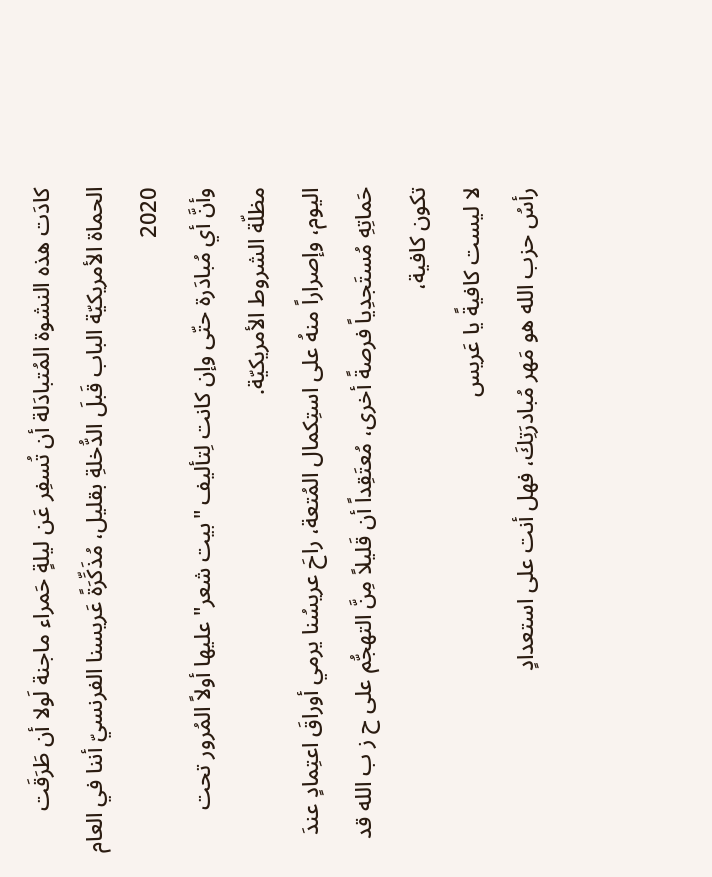كادَت هذه النشوة المُتبادَلة أن تُسفِر عَن ليلةٍ حَمراء ماجنة لَولا أن طَرَقَت الحماة الأمريكيّة الباب قَبلَ الدُّخلةِ بقليل، مُذَكِّرَةً عَريسنا الفرنسيّ أننا في العام 2020
وأنَّ أي مُبادَرة حتّى وإن كانت لِتأليف "بيت شعر" عليها أولاً المُرور تحت مظلّة الشروط الأمريكيّة.
اليوم، وإصراراً منهُ على استِكمال المُتعة، راحَ عريسُنا يرمي أوراقَ اعتِمادٍ عندَ حَماتِهِ مُستَجدِياً فرصةً أخرى، مُعتَقِداً أن قَليلاً مِنَّ التهجُّم على ح ز ب الله قد تكون كافية،
لا ليست كافيةً يا عَريس
رأسُ حزب الله هو مَهر مُبادرَتِكَ، فهل أنت على استعدادٍ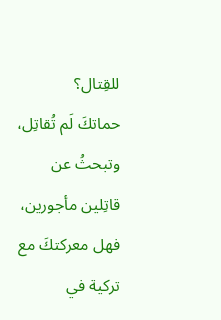للقِتال؟
حماتكَ لَم تُقاتِل، وتبحثُ عن قاتِلين مأجورين، فهل معركتكَ مع تركية في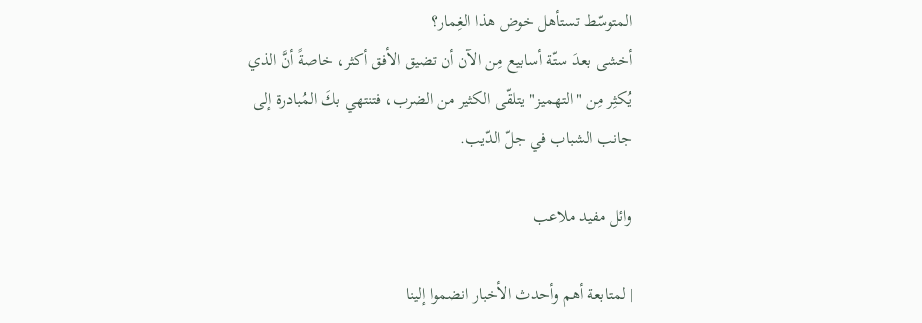المتوسّط تستأهل خوض هذا الغِمار؟
أخشى بعدَ ستّة أسابيع مِن الآن أن تضيق الأفق أكثر، خاصةً أنَّ الذي يُكثِر مِن "التهميز" يتلقّى الكثير من الضرب، فتنتهي بكَ المُبادرة إلى جانب الشباب في جلّ الدّيب.

وائل مفيد ملاعب

| لمتابعة أهم وأحدث الأخبار انضموا إلينا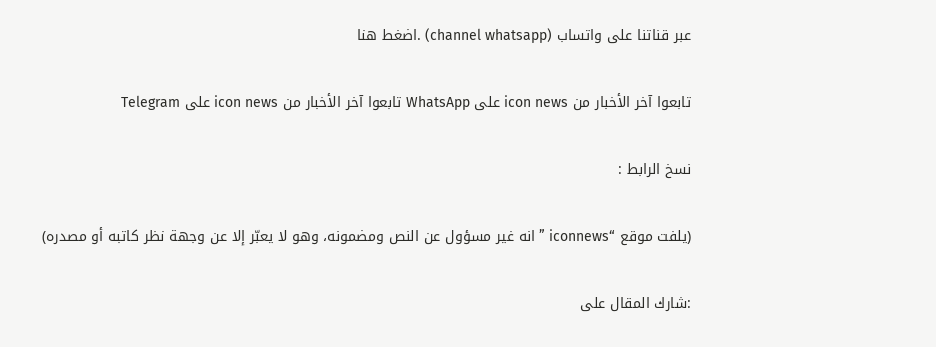عبر قناتنا على واتساب (channel whatsapp) .اضغط هنا

تابعوا آخر الأخبار من icon news على WhatsApp تابعوا آخر الأخبار من icon news على Telegram

نسخ الرابط :

(يلفت موقع “iconnews ” انه غير مسؤول عن النص ومضمونه، وهو لا يعبّر إلا عن وجهة نظر كاتبه أو مصدره)

:شارك المقال على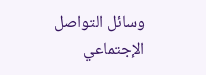وسائل التواصل الإجتماعي